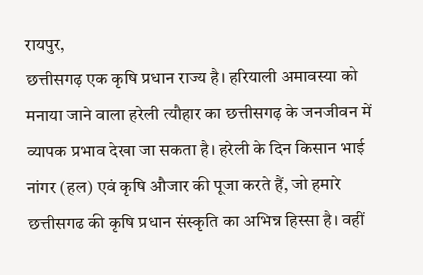रायपुर,
छत्तीसगढ़ एक कृषि प्रधान राज्य है। हरियाली अमावस्या को मनाया जाने वाला हरेली त्यौहार का छत्तीसगढ़ के जनजीवन में व्यापक प्रभाव देखा जा सकता है। हरेली के दिन किसान भाई नांगर (हल) एवं कृषि औजार की पूजा करते हैं, जो हमारे छत्तीसगढ की कृषि प्रधान संस्कृति का अभिन्न हिस्सा है। वहीं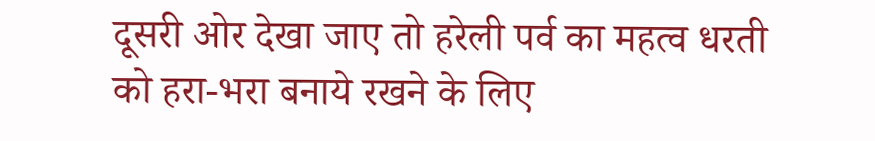दूसरी ओर देखा जाए तो हरेली पर्व का महत्व धरती को हरा-भरा बनाये रखने के लिए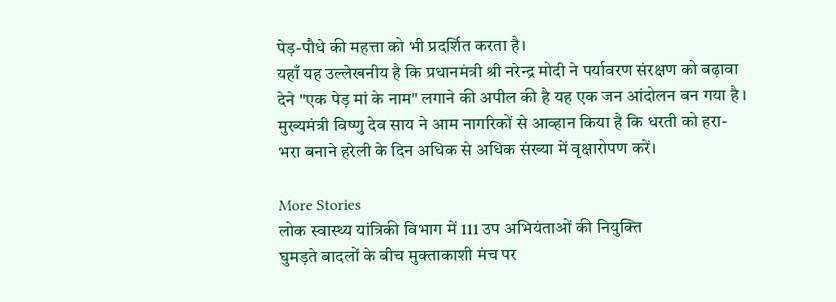पेड़-पौधे की महत्ता को भी प्रदर्शित करता है।
यहाँ यह उल्लेखनीय है कि प्रधानमंत्री श्री नरेन्द्र मोदी ने पर्यावरण संरक्षण को बढ़ावा देने "एक पेड़ मां के नाम" लगाने की अपील की है यह एक जन आंदोलन बन गया है । मुख्यमंत्री विष्णु देव साय ने आम नागरिकों से आव्हान किया है कि धरती को हरा- भरा बनाने हरेली के दिन अधिक से अधिक संख्या में वृक्षारोपण करें।

More Stories
लोक स्वास्थ्य यांत्रिकी विभाग में 111 उप अभियंताओं की नियुक्ति
घुमड़ते बादलों के बीच मुक्ताकाशी मंच पर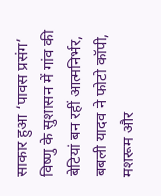साकार हुआ ‘पावस प्रसंग’
विष्णु के सुशासन में गांव की बेटियां बन रहीं आत्मनिर्भर, बबली यादव ने फोटो कॉपी, मशरूम और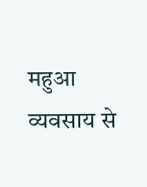महुआ व्यवसाय से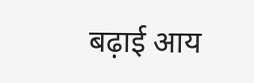बढ़ाई आय